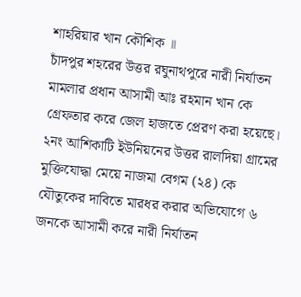শাহরিয়ার খান কৌশিক ॥
চাঁদপুর শহরের উত্তর রঘুনাথপুরে নারী নির্যাতন মামলার প্রধান আসামী আঃ রহমান খান কে গ্রেফতার করে জেল হাজতে প্রেরণ করা হয়েছে। ২নং আশিকাটি ইউনিয়নের উত্তর রালদিয়া গ্রামের মুক্তিযোদ্ধা মেয়ে নাজমা বেগম (২৪) কে যৌতুকের দাবিতে মারধর করার অভিযোগে ৬ জনকে আসামী করে নারী নির্যাতন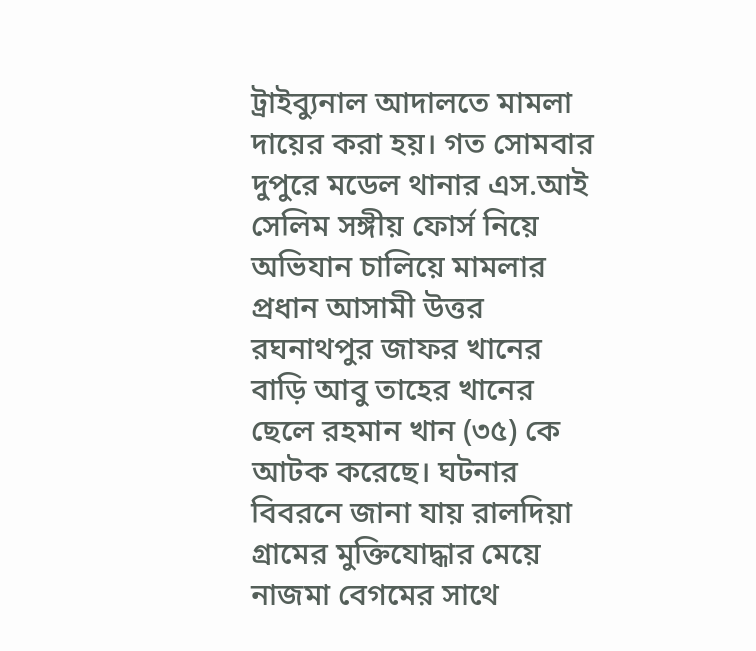ট্রাইব্যুনাল আদালতে মামলা দায়ের করা হয়। গত সোমবার দুপুরে মডেল থানার এস.আই সেলিম সঙ্গীয় ফোর্স নিয়ে অভিযান চালিয়ে মামলার প্রধান আসামী উত্তর রঘনাথপুর জাফর খানের বাড়ি আবু তাহের খানের ছেলে রহমান খান (৩৫) কে আটক করেছে। ঘটনার বিবরনে জানা যায় রালদিয়া গ্রামের মুক্তিযোদ্ধার মেয়ে নাজমা বেগমের সাথে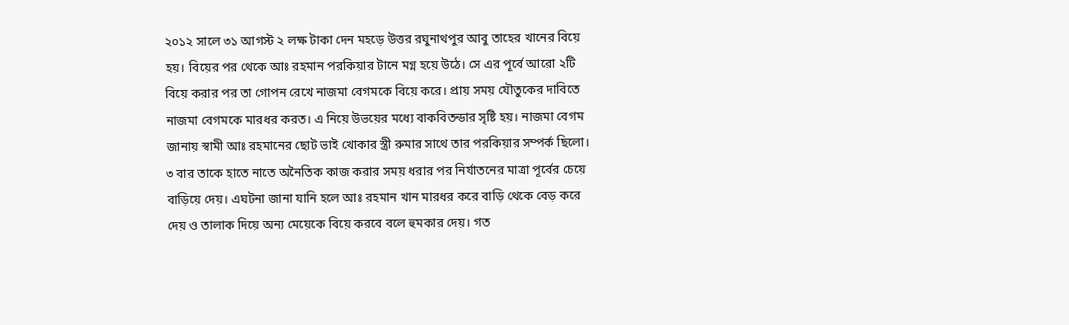২০১২ সালে ৩১ আগস্ট ২ লক্ষ টাকা দেন মহড়ে উত্তর রঘুনাথপুর আবু তাহের খানের বিয়ে হয়। বিয়ের পর থেকে আঃ রহমান পরকিয়ার টানে মগ্ন হয়ে উঠে। সে এর পূর্বে আরো ২টি বিয়ে করার পর তা গোপন রেখে নাজমা বেগমকে বিয়ে করে। প্রায় সময় যৌতুকের দাবিতে নাজমা বেগমকে মারধর করত। এ নিয়ে উভয়ের মধ্যে বাকবিতন্ডার সৃষ্টি হয়। নাজমা বেগম জানায় স্বামী আঃ রহমানের ছোট ভাই খোকার স্ত্রী রুমার সাথে তার পরকিয়ার সম্পর্ক ছিলো। ৩ বার তাকে হাতে নাতে অনৈতিক কাজ করার সময় ধরার পর নির্যাতনের মাত্রা পূর্বের চেয়ে বাড়িয়ে দেয়। এঘটনা জানা যানি হলে আঃ রহমান খান মারধর করে বাড়ি থেকে বেড় করে দেয় ও তালাক দিয়ে অন্য মেয়েকে বিয়ে করবে বলে হুমকার দেয়। গত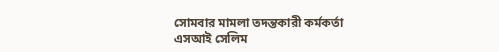সোমবার মামলা তদন্তকারী কর্মকর্তা এসআই সেলিম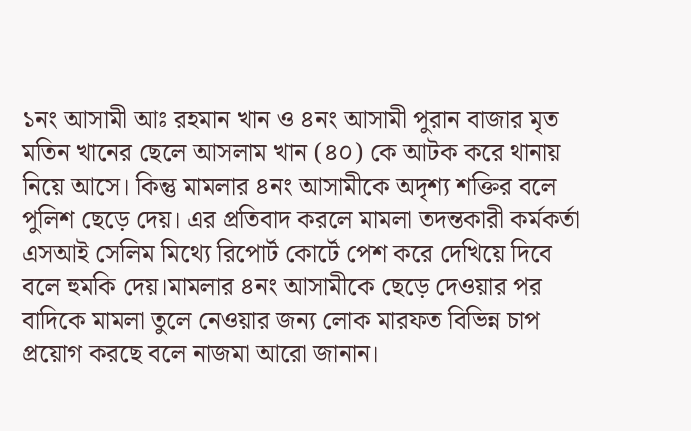১নং আসামী আঃ রহমান খান ও ৪নং আসামী পুরান বাজার মৃত মতিন খানের ছেলে আসলাম খান (৪০) কে আটক করে থানায় নিয়ে আসে। কিন্তু মামলার ৪নং আসামীকে অদৃশ্য শক্তির বলে পুলিশ ছেড়ে দেয়। এর প্রতিবাদ করলে মামলা তদন্তকারী কর্মকর্তা এসআই সেলিম মিথ্যে রিপোর্ট কোর্টে পেশ করে দেখিয়ে দিবে বলে হুমকি দেয়।মামলার ৪নং আসামীকে ছেড়ে দেওয়ার পর বাদিকে মামলা তুলে নেওয়ার জন্য লোক মারফত বিভিন্ন চাপ প্রয়োগ করছে বলে নাজমা আরো জানান।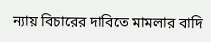ন্যায় বিচারের দাবিতে মামলার বাদি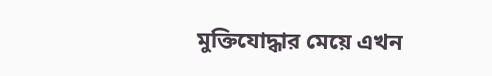মুক্তিযোদ্ধার মেয়ে এখন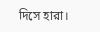দিসে হারা।